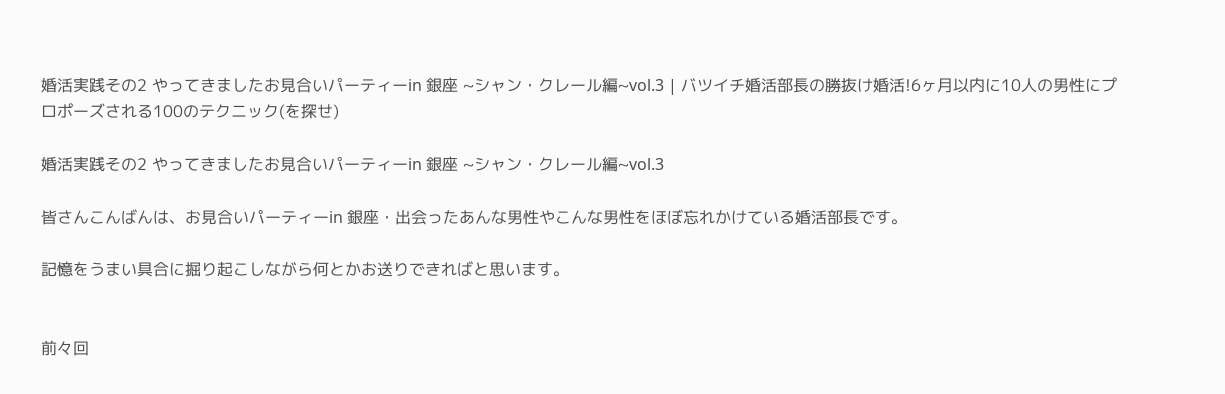婚活実践その2 やってきましたお見合いパーティーin 銀座 ~シャン・クレール編~vol.3 | バツイチ婚活部長の勝抜け婚活!6ヶ月以内に10人の男性にプロポーズされる100のテクニック(を探せ)

婚活実践その2 やってきましたお見合いパーティーin 銀座 ~シャン・クレール編~vol.3

皆さんこんばんは、お見合いパーティーin 銀座・出会ったあんな男性やこんな男性をほぼ忘れかけている婚活部長です。

記憶をうまい具合に掘り起こしながら何とかお送りできればと思います。


前々回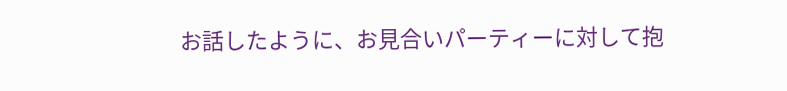お話したように、お見合いパーティーに対して抱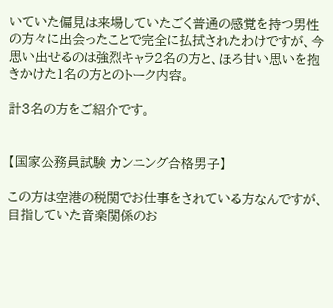いていた偏見は来場していたごく普通の感覚を持つ男性の方々に出会ったことで完全に払拭されたわけですが、今思い出せるのは強烈キャラ2名の方と、ほろ甘い思いを抱きかけた1名の方とのトーク内容。

計3名の方をご紹介です。


【国家公務員試験 カンニング合格男子】

この方は空港の税関でお仕事をされている方なんですが、目指していた音楽関係のお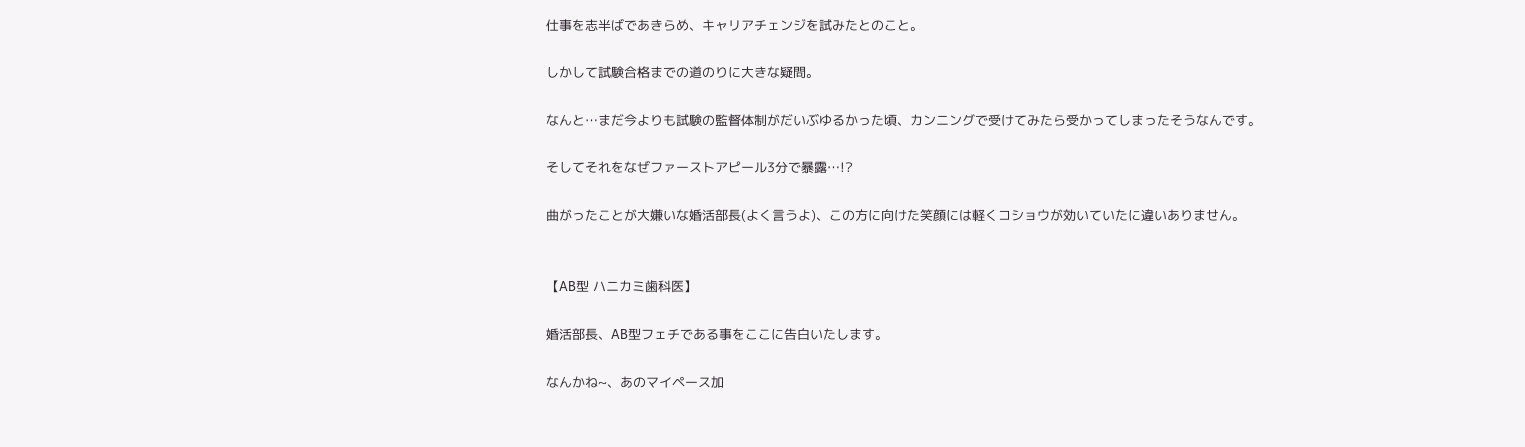仕事を志半ばであきらめ、キャリアチェンジを試みたとのこと。

しかして試験合格までの道のりに大きな疑問。

なんと…まだ今よりも試験の監督体制がだいぶゆるかった頃、カンニングで受けてみたら受かってしまったそうなんです。

そしてそれをなぜファーストアピール3分で暴露…!?

曲がったことが大嫌いな婚活部長(よく言うよ)、この方に向けた笑顔には軽くコショウが効いていたに違いありません。


【AB型 ハニカミ歯科医】

婚活部長、AB型フェチである事をここに告白いたします。

なんかね~、あのマイペース加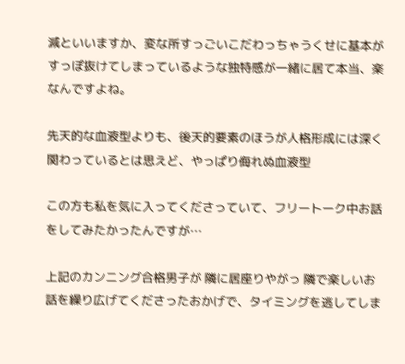減といいますか、変な所すっごいこだわっちゃうくせに基本がすっぽ抜けてしまっているような独特感が一緒に居て本当、楽なんですよね。

先天的な血液型よりも、後天的要素のほうが人格形成には深く関わっているとは思えど、やっぱり侮れぬ血液型

この方も私を気に入ってくださっていて、フリートーク中お話をしてみたかったんですが…

上記のカンニング合格男子が 隣に居座りやがっ 隣で楽しいお話を繰り広げてくださったおかげで、タイミングを逃してしま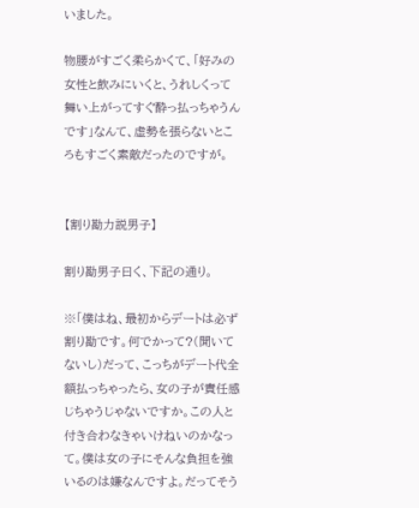いました。

物腰がすごく柔らかくて、「好みの女性と飲みにいくと、うれしくって舞い上がってすぐ酔っ払っちゃうんです」なんて、虚勢を張らないところもすごく素敵だったのですが。


【割り勘力説男子】

割り勘男子曰く、下記の通り。

※「僕はね、最初からデートは必ず割り勘です。何でかって?(聞いてないし)だって、こっちがデート代全額払っちゃったら、女の子が責任感じちゃうじゃないですか。この人と付き合わなきゃいけねいのかなって。僕は女の子にそんな負担を強いるのは嫌なんですよ。だってそう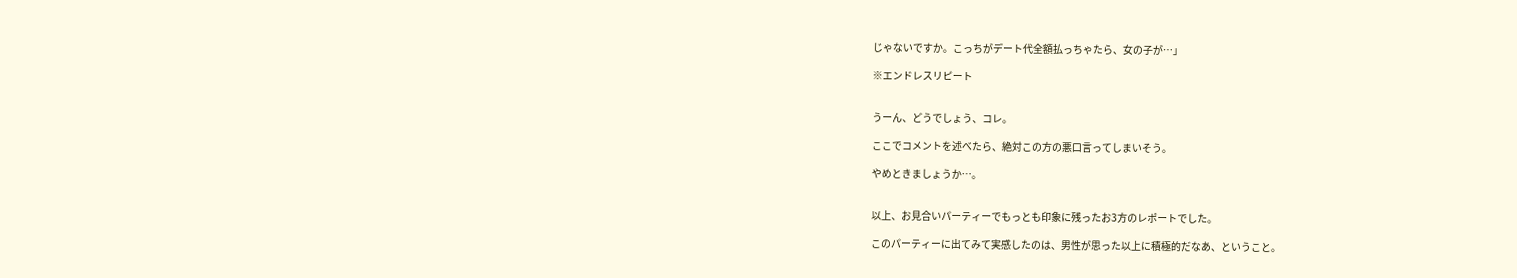じゃないですか。こっちがデート代全額払っちゃたら、女の子が…」

※エンドレスリピート


うーん、どうでしょう、コレ。

ここでコメントを述べたら、絶対この方の悪口言ってしまいそう。

やめときましょうか…。


以上、お見合いパーティーでもっとも印象に残ったお3方のレポートでした。

このパーティーに出てみて実感したのは、男性が思った以上に積極的だなあ、ということ。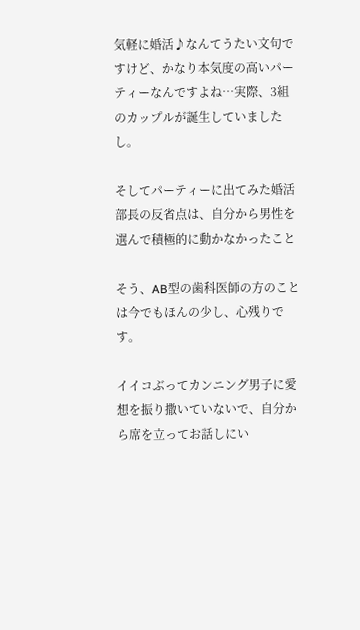気軽に婚活♪なんてうたい文句ですけど、かなり本気度の高いパーティーなんですよね…実際、3組のカップルが誕生していましたし。

そしてパーティーに出てみた婚活部長の反省点は、自分から男性を選んで積極的に動かなかったこと

そう、AB型の歯科医師の方のことは今でもほんの少し、心残りです。

イイコぶってカンニング男子に愛想を振り撒いていないで、自分から席を立ってお話しにい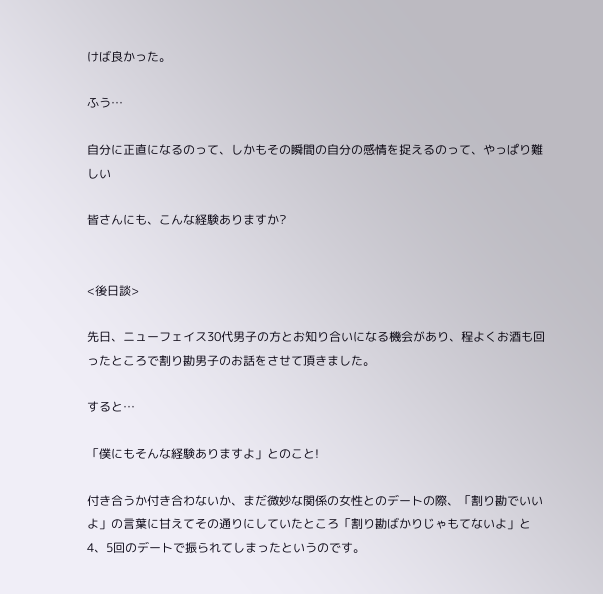けば良かった。

ふう…

自分に正直になるのって、しかもその瞬間の自分の感情を捉えるのって、やっぱり難しい

皆さんにも、こんな経験ありますか?


<後日談>

先日、ニューフェイス30代男子の方とお知り合いになる機会があり、程よくお酒も回ったところで割り勘男子のお話をさせて頂きました。

すると…

「僕にもそんな経験ありますよ」とのこと!

付き合うか付き合わないか、まだ微妙な関係の女性とのデートの際、「割り勘でいいよ」の言葉に甘えてその通りにしていたところ「割り勘ばかりじゃもてないよ」と4、5回のデートで振られてしまったというのです。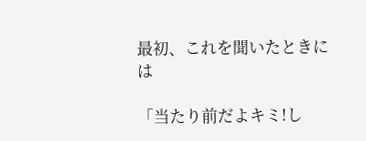最初、これを聞いたときには

「当たり前だよキミ!し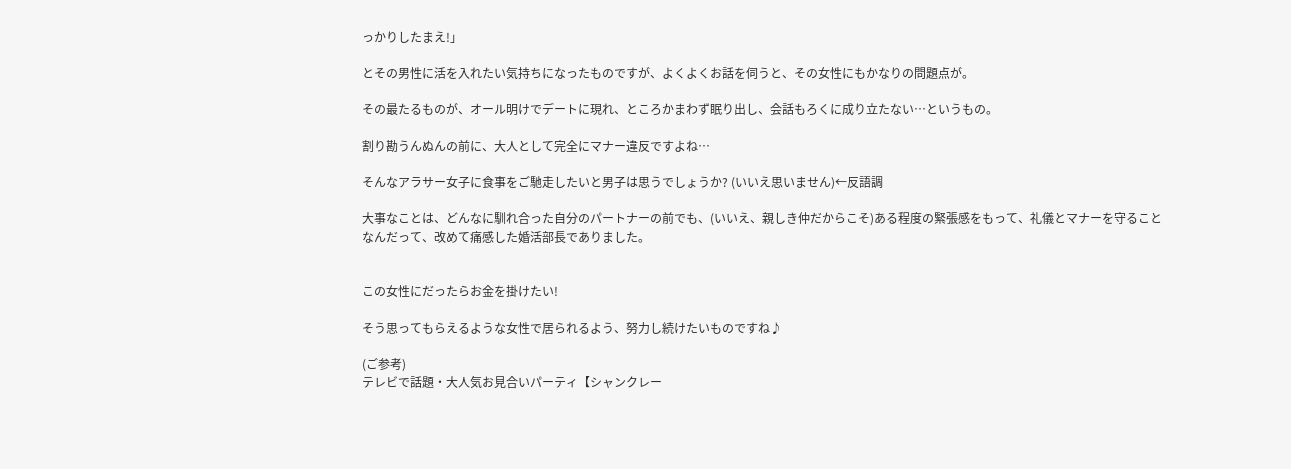っかりしたまえ!」

とその男性に活を入れたい気持ちになったものですが、よくよくお話を伺うと、その女性にもかなりの問題点が。

その最たるものが、オール明けでデートに現れ、ところかまわず眠り出し、会話もろくに成り立たない…というもの。

割り勘うんぬんの前に、大人として完全にマナー違反ですよね…

そんなアラサー女子に食事をご馳走したいと男子は思うでしょうか? (いいえ思いません)←反語調

大事なことは、どんなに馴れ合った自分のパートナーの前でも、(いいえ、親しき仲だからこそ)ある程度の緊張感をもって、礼儀とマナーを守ることなんだって、改めて痛感した婚活部長でありました。


この女性にだったらお金を掛けたい!

そう思ってもらえるような女性で居られるよう、努力し続けたいものですね♪

(ご参考)
テレビで話題・大人気お見合いパーティ【シャンクレー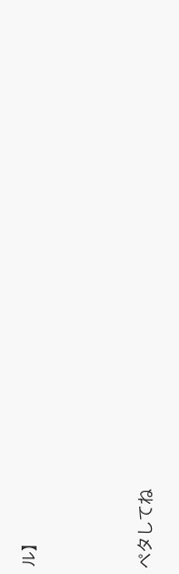ル】



ペタしてね